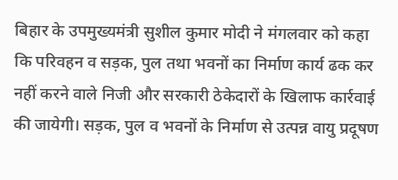बिहार के उपमुख्यमंत्री सुशील कुमार मोदी ने मंगलवार को कहा कि परिवहन व सड़क, पुल तथा भवनों का निर्माण कार्य ढक कर नहीं करने वाले निजी और सरकारी ठेकेदारों के खिलाफ कार्रवाई की जायेगी। सड़क, पुल व भवनों के निर्माण से उत्पन्न वायु प्रदूषण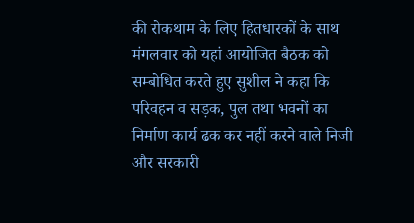की रोकथाम के लिए हितधारकों के साथ मंगलवार को यहां आयोजित बैठक को सम्बोधित करते हुए सुशील ने कहा कि परिवहन व सड़क, पुल तथा भवनों का निर्माण कार्य ढक कर नहीं करने वाले निजी और सरकारी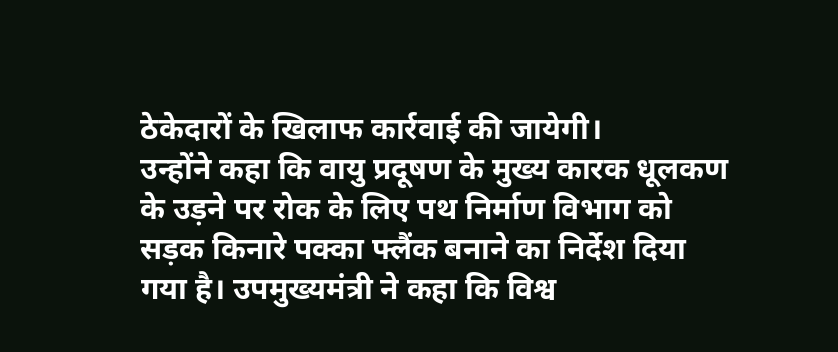ठेकेदारों के खिलाफ कार्रवाई की जायेगी।
उन्होंने कहा कि वायु प्रदूषण के मुख्य कारक धूलकण के उड़ने पर रोक के लिए पथ निर्माण विभाग को सड़क किनारे पक्का फ्लैंक बनाने का निर्देश दिया गया है। उपमुख्यमंत्री ने कहा कि विश्व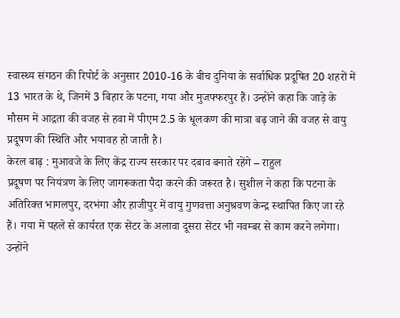स्वास्थ्य संगठन की रिपोर्ट के अनुसार 2010-16 के बीच दुनिया के सर्वाधिक प्रदूषित 20 शहरों में 13 भारत के थे, जिनमें 3 बिहार के पटना, गया और मुजफ्फरपुर हैं। उन्होंने कहा कि जाड़े के मौसम में आद्रता की वजह से हवा में पीएम 2.5 के धूलकण की मात्रा बढ़ जाने की वजह से वायु प्रदूषण की स्थिति और भयावह हो जाती है।
केरल बाढ़ : मुआवजे के लिए केंद्र राज्य सरकार पर दबाव बनाते रहेंगे – राहुल
प्रदूषण पर नियंत्रण के लिए जागरूकता पैदा करने की जरूरत है। सुशील ने कहा कि पटना के अतिरिक्त भागलपुर, दरभंगा और हाजीपुर में वायु गुणवत्ता अनुश्रवण केन्द्र स्थापित किए जा रहे हैं। गया में पहले से कार्यरत एक सेंटर के अलावा दूसरा सेंटर भी नवम्बर से काम करने लगेगा। उन्होंने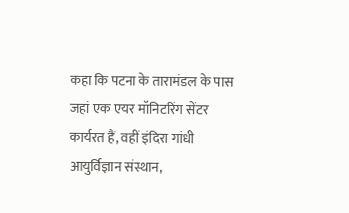कहा कि पटना के तारामंडल के पास जहां एक एयर मॉनिटरिंग सेंटर कार्यरत हैं, वहीं इंदिरा गांधी आयुर्विज्ञान संस्थान,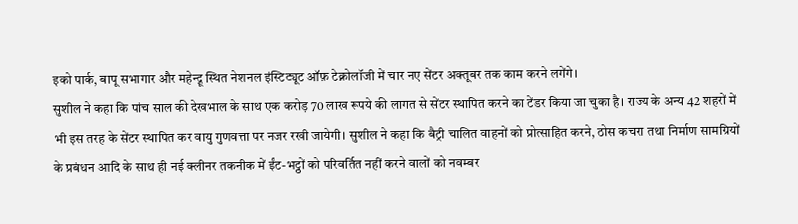इको पार्क, बापू सभागार और महेन्द्रू स्थित नेशनल इंस्टिट्यूट ऑफ़ टेक्नोलॉजी में चार नए सेंटर अक्तूबर तक काम करने लगेंगे।
सुशील ने कहा कि पांच साल की देखभाल के साथ एक करोड़ 70 लाख रूपये की लागत से सेंटर स्थापित करने का टेंडर किया जा चुका है। राज्य के अन्य 42 शहरों में भी इस तरह के सेंटर स्थापित कर वायु गुणवत्ता पर नजर रखी जायेगी। सुशील ने कहा कि बैट्री चालित वाहनों को प्रोत्साहित करने, ठोस कचरा तथा निर्माण सामग्रियों के प्रबंधन आदि के साथ ही नई क्लीनर तकनीक में ईंट-भट्ठों को परिवर्तित नहीं करने वालों को नवम्बर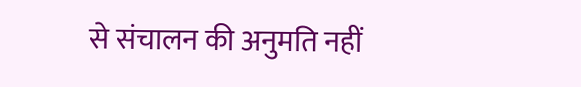से संचालन की अनुमति नहीं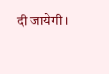दी जायेगी।